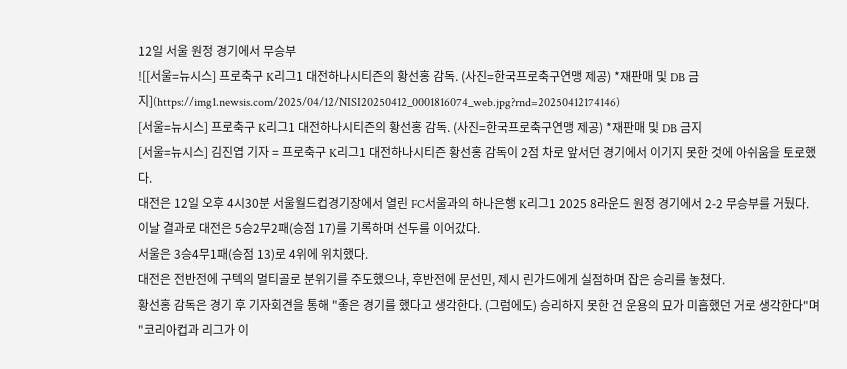12일 서울 원정 경기에서 무승부
![[서울=뉴시스] 프로축구 K리그1 대전하나시티즌의 황선홍 감독. (사진=한국프로축구연맹 제공) *재판매 및 DB 금지](https://img1.newsis.com/2025/04/12/NISI20250412_0001816074_web.jpg?rnd=20250412174146)
[서울=뉴시스] 프로축구 K리그1 대전하나시티즌의 황선홍 감독. (사진=한국프로축구연맹 제공) *재판매 및 DB 금지
[서울=뉴시스] 김진엽 기자 = 프로축구 K리그1 대전하나시티즌 황선홍 감독이 2점 차로 앞서던 경기에서 이기지 못한 것에 아쉬움을 토로했다.
대전은 12일 오후 4시30분 서울월드컵경기장에서 열린 FC서울과의 하나은행 K리그1 2025 8라운드 원정 경기에서 2-2 무승부를 거뒀다.
이날 결과로 대전은 5승2무2패(승점 17)를 기록하며 선두를 이어갔다.
서울은 3승4무1패(승점 13)로 4위에 위치했다.
대전은 전반전에 구텍의 멀티골로 분위기를 주도했으나, 후반전에 문선민, 제시 린가드에게 실점하며 잡은 승리를 놓쳤다.
황선홍 감독은 경기 후 기자회견을 통해 "좋은 경기를 했다고 생각한다. (그럼에도) 승리하지 못한 건 운용의 묘가 미흡했던 거로 생각한다"며 "코리아컵과 리그가 이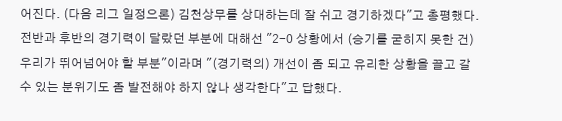어진다. (다음 리그 일정으론) 김천상무를 상대하는데 잘 쉬고 경기하겠다"고 총평했다.
전반과 후반의 경기력이 달랐던 부분에 대해선 "2-0 상황에서 (승기를 굳히지 못한 건) 우리가 뛰어넘어야 할 부분"이라며 "(경기력의) 개선이 좀 되고 유리한 상황을 끌고 갈 수 있는 분위기도 좀 발전해야 하지 않나 생각한다"고 답했다.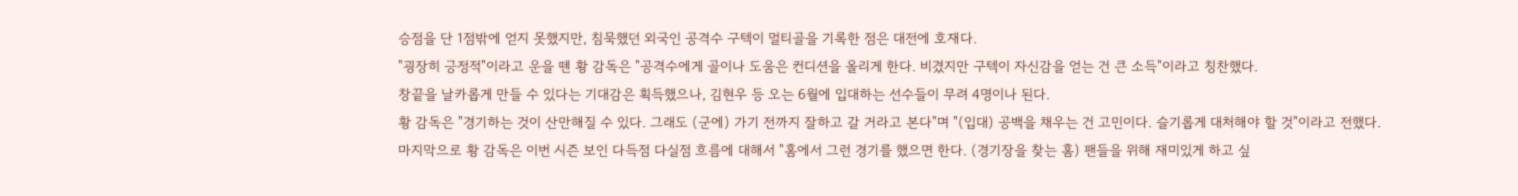승점을 단 1점밖에 얻지 못했지만, 침묵했던 외국인 공격수 구텍이 멀티골을 기록한 점은 대전에 호재다.
"굉장히 긍정적"이라고 운을 뗀 황 감독은 "공격수에게 골이나 도움은 컨디션을 올리게 한다. 비겼지만 구텍이 자신감을 얻는 건 큰 소득"이라고 칭찬했다.
창끝을 날카롭게 만들 수 있다는 기대감은 획득했으나, 김현우 등 오는 6월에 입대하는 선수들이 무려 4명이나 된다.
황 감독은 "경기하는 것이 산만해질 수 있다. 그래도 (군에) 가기 전까지 잘하고 갈 거라고 본다"며 "(입대) 공백을 채우는 건 고민이다. 슬기롭게 대처해야 할 것"이라고 전했다.
마지막으로 황 감독은 이번 시즌 보인 다득점 다실점 흐름에 대해서 "홈에서 그런 경기를 했으면 한다. (경기장을 찾는 홈) 팬들을 위해 재미있게 하고 싶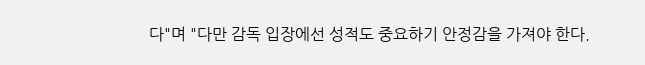다"며 "다만 감독 입장에선 성적도 중요하기 안정감을 가져야 한다.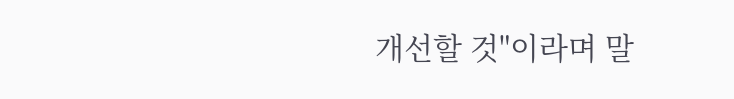개선할 것"이라며 말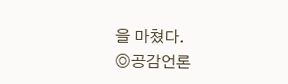을 마쳤다.
◎공감언론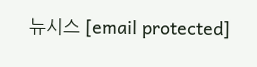뉴시스 [email protected]